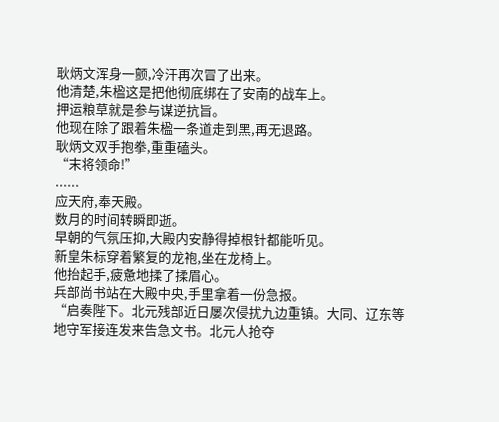耿炳文浑身一颤,冷汗再次冒了出来。
他清楚,朱楹这是把他彻底绑在了安南的战车上。
押运粮草就是参与谋逆抗旨。
他现在除了跟着朱楹一条道走到黑,再无退路。
耿炳文双手抱拳,重重磕头。
“末将领命!”
......
应天府,奉天殿。
数月的时间转瞬即逝。
早朝的气氛压抑,大殿内安静得掉根针都能听见。
新皇朱标穿着繁复的龙袍,坐在龙椅上。
他抬起手,疲惫地揉了揉眉心。
兵部尚书站在大殿中央,手里拿着一份急报。
“启奏陛下。北元残部近日屡次侵扰九边重镇。大同、辽东等地守军接连发来告急文书。北元人抢夺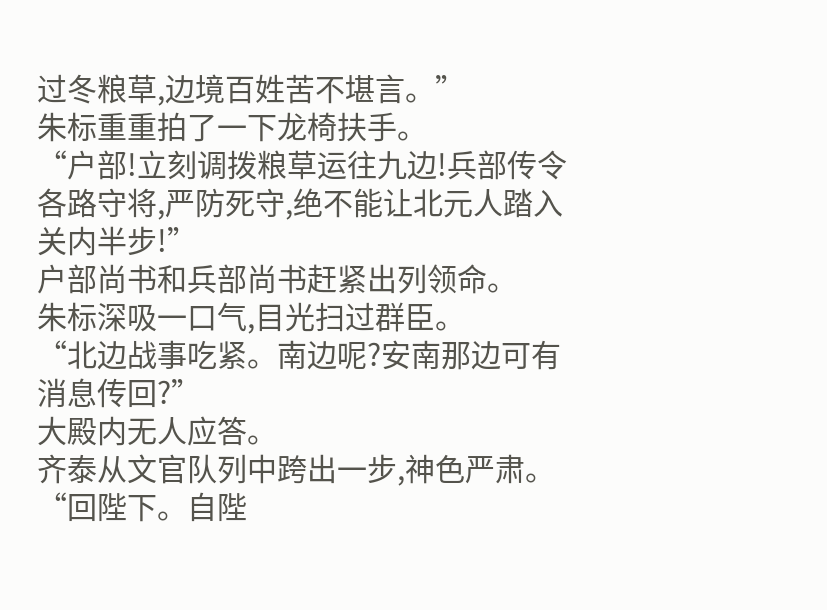过冬粮草,边境百姓苦不堪言。”
朱标重重拍了一下龙椅扶手。
“户部!立刻调拨粮草运往九边!兵部传令各路守将,严防死守,绝不能让北元人踏入关内半步!”
户部尚书和兵部尚书赶紧出列领命。
朱标深吸一口气,目光扫过群臣。
“北边战事吃紧。南边呢?安南那边可有消息传回?”
大殿内无人应答。
齐泰从文官队列中跨出一步,神色严肃。
“回陛下。自陛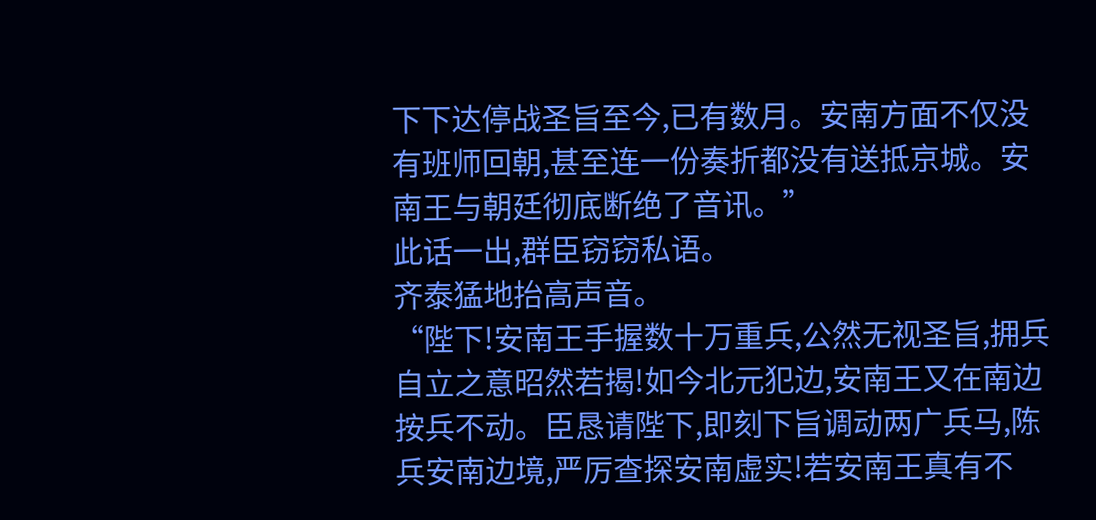下下达停战圣旨至今,已有数月。安南方面不仅没有班师回朝,甚至连一份奏折都没有送抵京城。安南王与朝廷彻底断绝了音讯。”
此话一出,群臣窃窃私语。
齐泰猛地抬高声音。
“陛下!安南王手握数十万重兵,公然无视圣旨,拥兵自立之意昭然若揭!如今北元犯边,安南王又在南边按兵不动。臣恳请陛下,即刻下旨调动两广兵马,陈兵安南边境,严厉查探安南虚实!若安南王真有不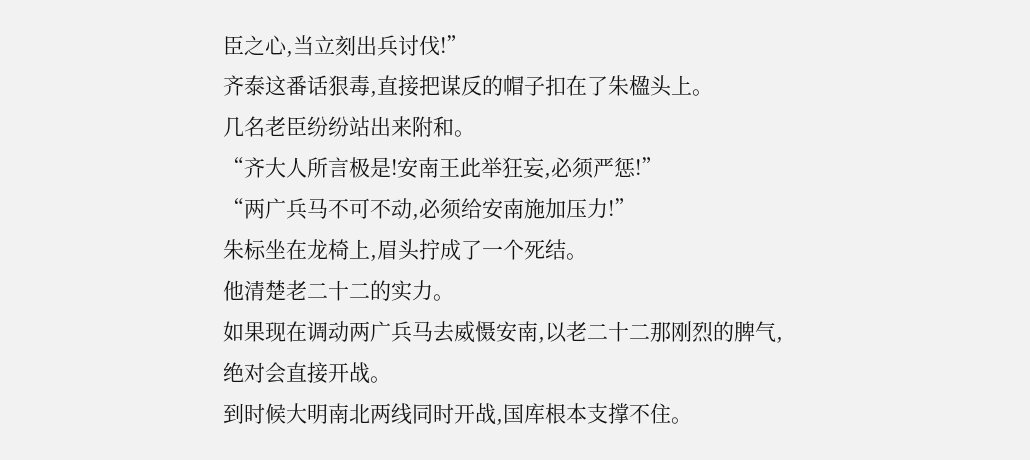臣之心,当立刻出兵讨伐!”
齐泰这番话狠毒,直接把谋反的帽子扣在了朱楹头上。
几名老臣纷纷站出来附和。
“齐大人所言极是!安南王此举狂妄,必须严惩!”
“两广兵马不可不动,必须给安南施加压力!”
朱标坐在龙椅上,眉头拧成了一个死结。
他清楚老二十二的实力。
如果现在调动两广兵马去威慑安南,以老二十二那刚烈的脾气,绝对会直接开战。
到时候大明南北两线同时开战,国库根本支撑不住。